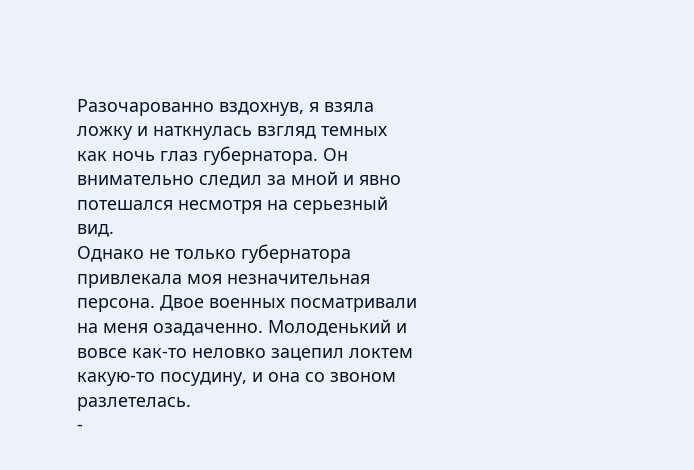Разочарованно вздохнув, я взяла ложку и наткнулась взгляд темных как ночь глаз губернатора. Он внимательно следил за мной и явно потешался несмотря на серьезный вид.
Однако не только губернатора привлекала моя незначительная персона. Двое военных посматривали на меня озадаченно. Молоденький и вовсе как-то неловко зацепил локтем какую-то посудину, и она со звоном разлетелась.
-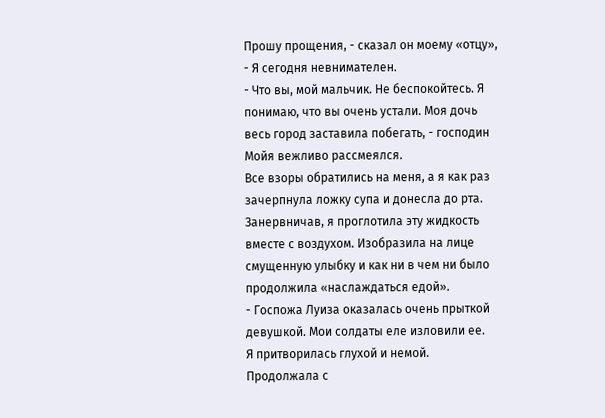Прошу прощения, - сказал он моему «отцу», - Я сегодня невнимателен.
- Что вы, мой мальчик. Не беспокойтесь. Я понимаю, что вы очень устали. Моя дочь весь город заставила побегать, - господин Мойя вежливо рассмеялся.
Все взоры обратились на меня, а я как раз зачерпнула ложку супа и донесла до рта. Занервничав, я проглотила эту жидкость вместе с воздухом. Изобразила на лице смущенную улыбку и как ни в чем ни было продолжила «наслаждаться едой».
- Госпожа Луиза оказалась очень прыткой девушкой. Мои солдаты еле изловили ее.
Я притворилась глухой и немой. Продолжала с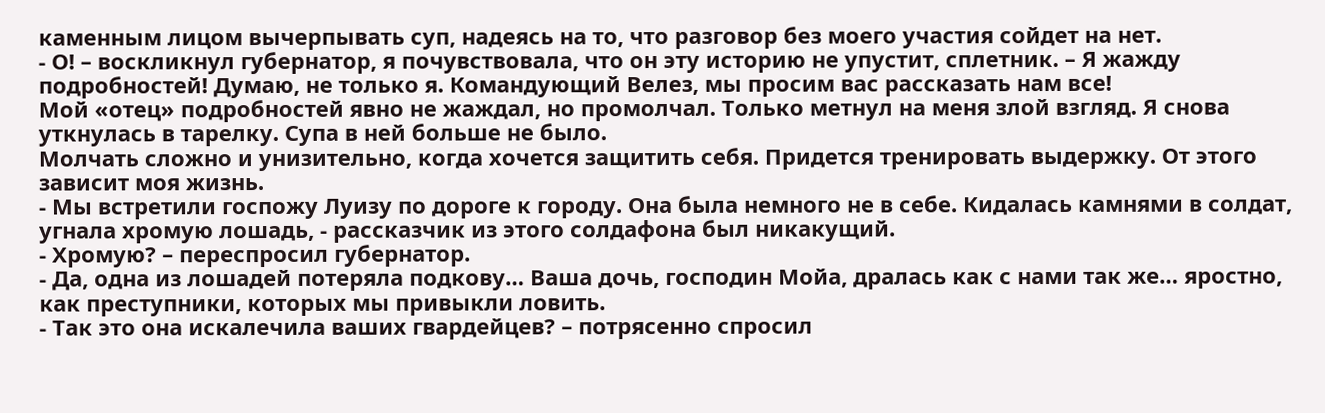каменным лицом вычерпывать суп, надеясь на то, что разговор без моего участия сойдет на нет.
- О! – воскликнул губернатор, я почувствовала, что он эту историю не упустит, сплетник. – Я жажду подробностей! Думаю, не только я. Командующий Велез, мы просим вас рассказать нам все!
Мой «отец» подробностей явно не жаждал, но промолчал. Только метнул на меня злой взгляд. Я снова уткнулась в тарелку. Супа в ней больше не было.
Молчать сложно и унизительно, когда хочется защитить себя. Придется тренировать выдержку. От этого зависит моя жизнь.
- Мы встретили госпожу Луизу по дороге к городу. Она была немного не в себе. Кидалась камнями в солдат, угнала хромую лошадь, - рассказчик из этого солдафона был никакущий.
- Хромую? – переспросил губернатор.
- Да, одна из лошадей потеряла подкову… Ваша дочь, господин Мойа, дралась как с нами так же… яростно, как преступники, которых мы привыкли ловить.
- Так это она искалечила ваших гвардейцев? – потрясенно спросил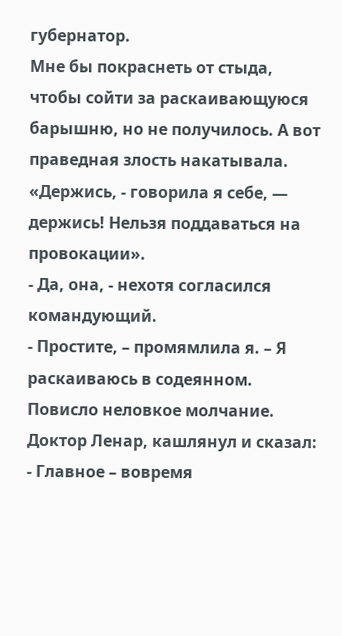губернатор.
Мне бы покраснеть от стыда, чтобы сойти за раскаивающуюся барышню, но не получилось. А вот праведная злость накатывала.
«Держись, - говорила я себе, — держись! Нельзя поддаваться на провокации».
- Да, она, - нехотя согласился командующий.
- Простите, – промямлила я. – Я раскаиваюсь в содеянном.
Повисло неловкое молчание. Доктор Ленар, кашлянул и сказал:
- Главное – вовремя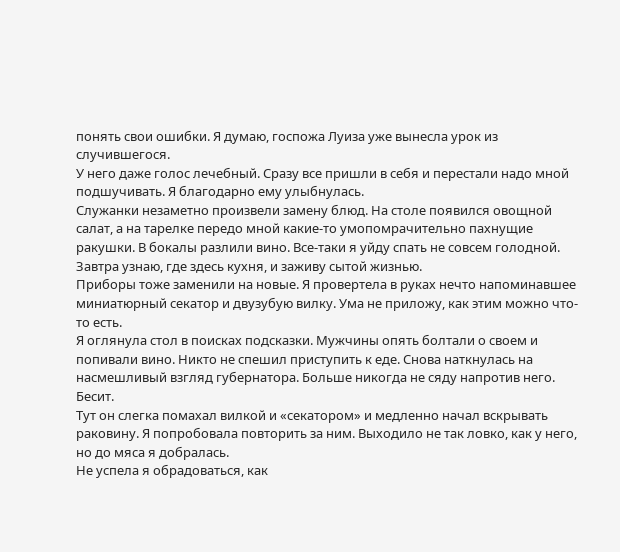понять свои ошибки. Я думаю, госпожа Луиза уже вынесла урок из случившегося.
У него даже голос лечебный. Сразу все пришли в себя и перестали надо мной подшучивать. Я благодарно ему улыбнулась.
Служанки незаметно произвели замену блюд. На столе появился овощной салат, а на тарелке передо мной какие-то умопомрачительно пахнущие ракушки. В бокалы разлили вино. Все-таки я уйду спать не совсем голодной. Завтра узнаю, где здесь кухня, и заживу сытой жизнью.
Приборы тоже заменили на новые. Я провертела в руках нечто напоминавшее миниатюрный секатор и двузубую вилку. Ума не приложу, как этим можно что-то есть.
Я оглянула стол в поисках подсказки. Мужчины опять болтали о своем и попивали вино. Никто не спешил приступить к еде. Снова наткнулась на насмешливый взгляд губернатора. Больше никогда не сяду напротив него. Бесит.
Тут он слегка помахал вилкой и «секатором» и медленно начал вскрывать раковину. Я попробовала повторить за ним. Выходило не так ловко, как у него, но до мяса я добралась.
Не успела я обрадоваться, как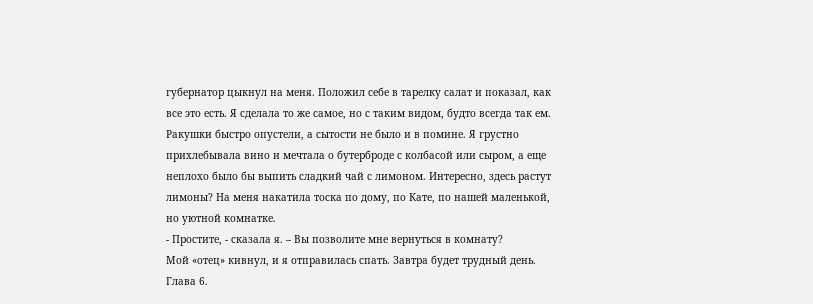губернатор цыкнул на меня. Положил себе в тарелку салат и показал, как все это есть. Я сделала то же самое, но с таким видом, будто всегда так ем.
Ракушки быстро опустели, а сытости не было и в помине. Я грустно прихлебывала вино и мечтала о бутерброде с колбасой или сыром, а еще неплохо было бы выпить сладкий чай с лимоном. Интересно, здесь растут лимоны? На меня накатила тоска по дому, по Кате, по нашей маленькой, но уютной комнатке.
- Простите, - сказала я. – Вы позволите мне вернуться в комнату?
Мой «отец» кивнул, и я отправилась спать. Завтра будет трудный день.
Глава 6.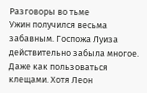Разговоры во тьме
Ужин получился весьма забавным. Госпожа Луиза действительно забыла многое. Даже как пользоваться клещами. Хотя Леон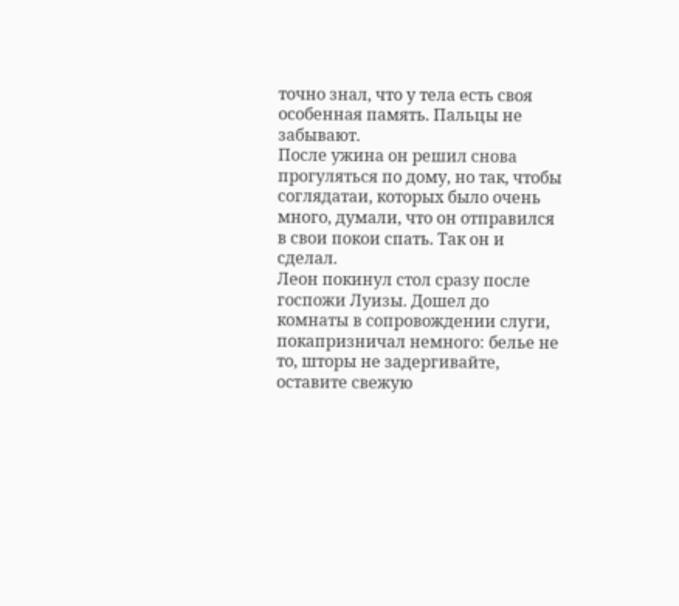точно знал, что у тела есть своя особенная память. Пальцы не забывают.
После ужина он решил снова прогуляться по дому, но так, чтобы соглядатаи, которых было очень много, думали, что он отправился в свои покои спать. Так он и сделал.
Леон покинул стол сразу после госпожи Луизы. Дошел до комнаты в сопровождении слуги, покапризничал немного: белье не то, шторы не задергивайте, оставите свежую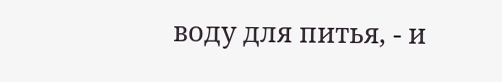воду для питья, - и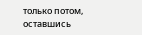только потом, оставшись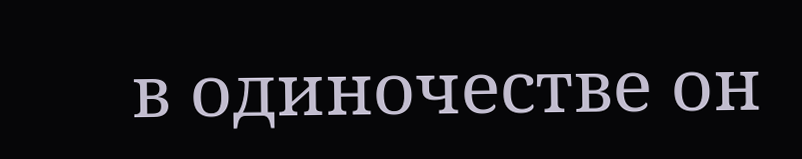в одиночестве он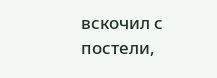вскочил с постели,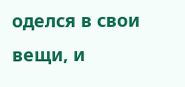оделся в свои вещи, и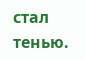стал тенью.